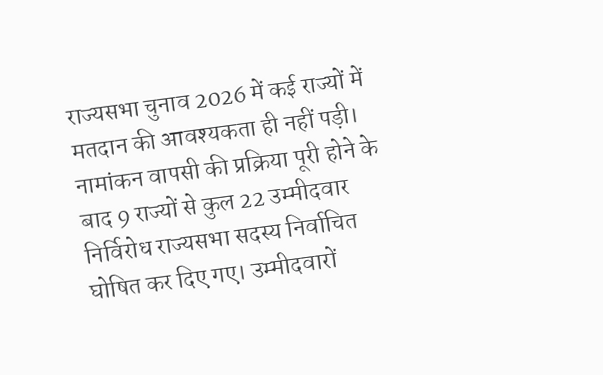राज्यसभा चुनाव 2026 में कई राज्यों में मतदान की आवश्यकता ही नहीं पड़ी। नामांकन वापसी की प्रक्रिया पूरी होने के बाद 9 राज्यों से कुल 22 उम्मीदवार निर्विरोध राज्यसभा सदस्य निर्वाचित घोषित कर दिए गए। उम्मीदवारों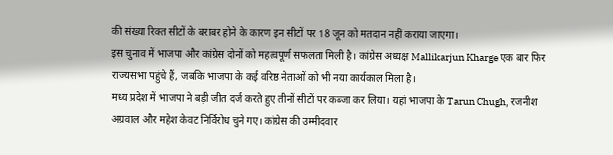की संख्या रिक्त सीटों के बराबर होने के कारण इन सीटों पर 18 जून को मतदान नहीं कराया जाएगा।
इस चुनाव में भाजपा और कांग्रेस दोनों को महत्वपूर्ण सफलता मिली है। कांग्रेस अध्यक्ष Mallikarjun Kharge एक बार फिर राज्यसभा पहुंचे हैं, जबकि भाजपा के कई वरिष्ठ नेताओं को भी नया कार्यकाल मिला है।
मध्य प्रदेश में भाजपा ने बड़ी जीत दर्ज करते हुए तीनों सीटों पर कब्जा कर लिया। यहां भाजपा के Tarun Chugh, रजनीश अग्रवाल और महेश केवट निर्विरोध चुने गए। कांग्रेस की उम्मीदवार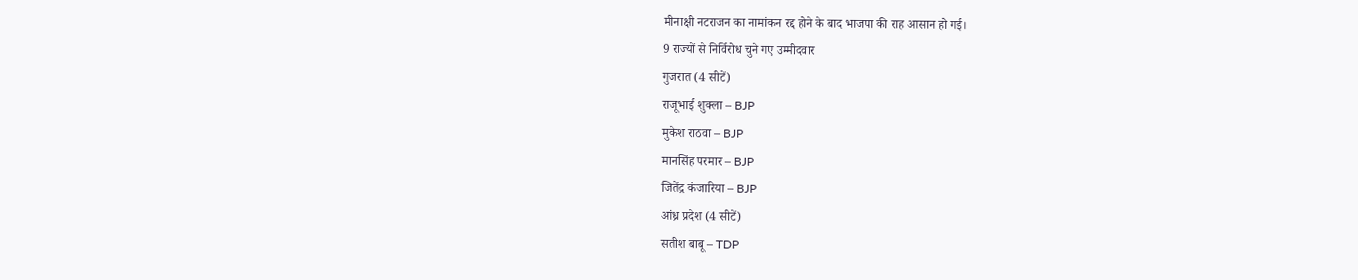मीनाक्षी नटराजन का नामांकन रद्द होने के बाद भाजपा की राह आसान हो गई।
9 राज्यों से निर्विरोध चुने गए उम्मीदवार
गुजरात (4 सीटें)
राजूभाई शुक्ला – BJP
मुकेश राठवा – BJP
मानसिंह परमार – BJP
जितेंद्र कंजारिया – BJP
आंध्र प्रदेश (4 सीटें)
सतीश बाबू – TDP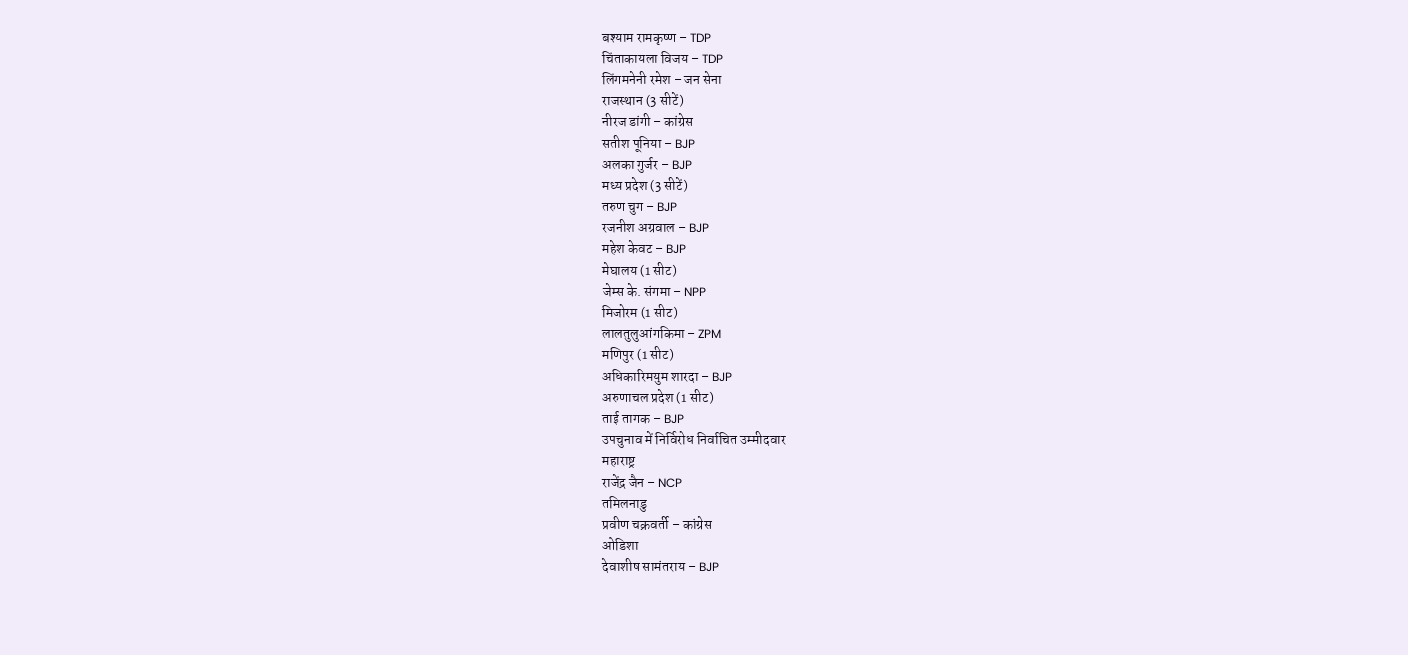बश्याम रामकृष्ण – TDP
चिंताकायला विजय – TDP
लिंगमनेनी रमेश – जन सेना
राजस्थान (3 सीटें)
नीरज डांगी – कांग्रेस
सतीश पूनिया – BJP
अलका गुर्जर – BJP
मध्य प्रदेश (3 सीटें)
तरुण चुग – BJP
रजनीश अग्रवाल – BJP
महेश केवट – BJP
मेघालय (1 सीट)
जेम्स के. संगमा – NPP
मिजोरम (1 सीट)
लालतुलुआंगकिमा – ZPM
मणिपुर (1 सीट)
अधिकारिमयुम शारदा – BJP
अरुणाचल प्रदेश (1 सीट)
ताई तागक – BJP
उपचुनाव में निर्विरोध निर्वाचित उम्मीदवार
महाराष्ट्र
राजेंद्र जैन – NCP
तमिलनाडु
प्रवीण चक्रवर्ती – कांग्रेस
ओडिशा
देवाशीष सामंतराय – BJP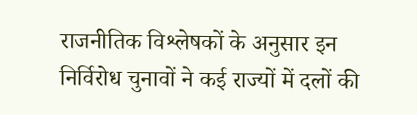राजनीतिक विश्लेषकों के अनुसार इन निर्विरोध चुनावों ने कई राज्यों में दलों की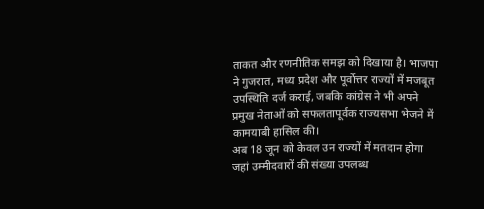ताकत और रणनीतिक समझ को दिखाया है। भाजपा ने गुजरात, मध्य प्रदेश और पूर्वोत्तर राज्यों में मजबूत उपस्थिति दर्ज कराई, जबकि कांग्रेस ने भी अपने प्रमुख नेताओं को सफलतापूर्वक राज्यसभा भेजने में कामयाबी हासिल की।
अब 18 जून को केवल उन राज्यों में मतदान होगा जहां उम्मीदवारों की संख्या उपलब्ध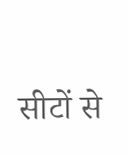सीटों से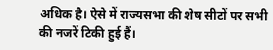अधिक है। ऐसे में राज्यसभा की शेष सीटों पर सभी की नजरें टिकी हुई हैं।